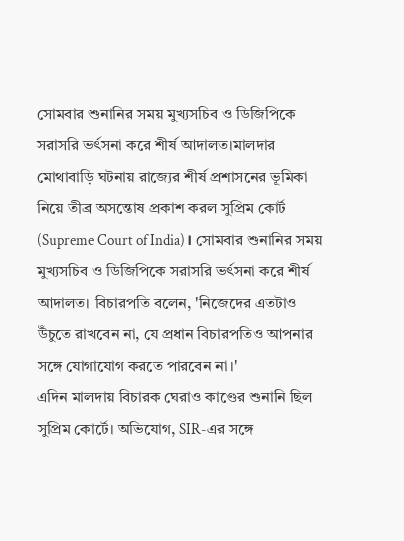সোমবার শুনানির সময় মুখ্যসচিব ও ডিজিপিকে সরাসরি ভর্ৎসনা করে শীর্ষ আদালত।মালদার মোথাবাড়ি ঘটনায় রাজ্যের শীর্ষ প্রশাসনের ভূমিকা নিয়ে তীব্র অসন্তোষ প্রকাশ করল সুপ্রিম কোর্ট (Supreme Court of India)। সোমবার শুনানির সময় মুখ্যসচিব ও ডিজিপিকে সরাসরি ভর্ৎসনা করে শীর্ষ আদালত। বিচারপতি বলেন, 'নিজেদের এতটাও উঁচুতে রাখবেন না, যে প্রধান বিচারপতিও আপনার সঙ্গে যোগাযোগ করতে পারবেন না।'
এদিন মালদায় বিচারক ঘেরাও কাণ্ডের শুনানি ছিল সুপ্রিম কোর্টে। অভিযোগ, SIR-এর সঙ্গে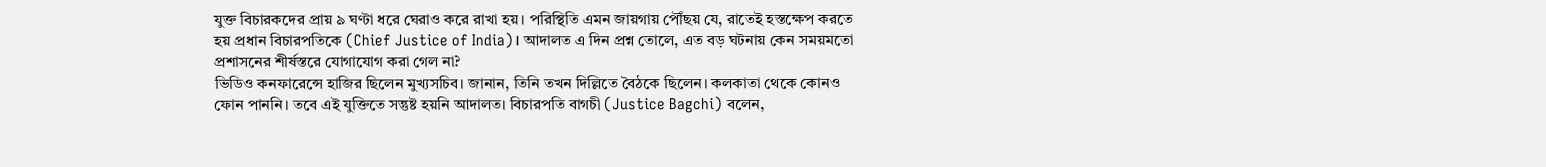যুক্ত বিচারকদের প্রায় ৯ ঘণ্টা ধরে ঘেরাও করে রাখা হয়। পরিস্থিতি এমন জায়গায় পৌঁছয় যে, রাতেই হস্তক্ষেপ করতে হয় প্রধান বিচারপতিকে (Chief Justice of India)। আদালত এ দিন প্রশ্ন তোলে, এত বড় ঘটনায় কেন সময়মতো প্রশাসনের শীর্ষস্তরে যোগাযোগ করা গেল না?
ভিডিও কনফারেন্সে হাজির ছিলেন মুখ্যসচিব। জানান, তিনি তখন দিল্লিতে বৈঠকে ছিলেন। কলকাতা থেকে কোনও ফোন পাননি। তবে এই যুক্তিতে সন্তুষ্ট হয়নি আদালত। বিচারপতি বাগচী (Justice Bagchi) বলেন,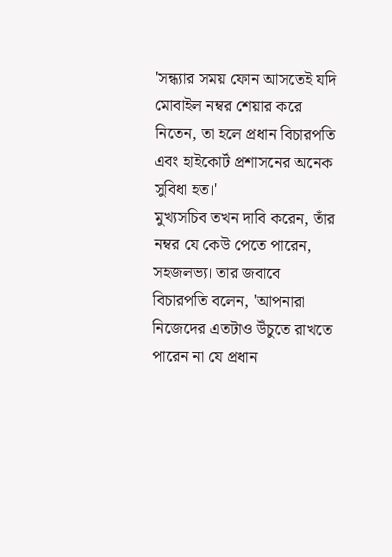'সন্ধ্যার সময় ফোন আসতেই যদি মোবাইল নম্বর শেয়ার করে নিতেন, তা হলে প্রধান বিচারপতি এবং হাইকোর্ট প্রশাসনের অনেক সুবিধা হত।'
মুখ্যসচিব তখন দাবি করেন, তাঁর নম্বর যে কেউ পেতে পারেন, সহজলভ্য। তার জবাবে বিচারপতি বলেন, 'আপনারা নিজেদের এতটাও উঁচুতে রাখতে পারেন না যে প্রধান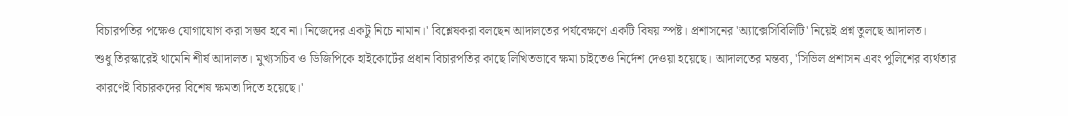বিচারপতির পক্ষেও যোগাযোগ করা সম্ভব হবে না। নিজেদের একটু নিচে নামান।' বিশ্লেষকরা বলছেন আদালতের পর্যবেক্ষণে একটি বিষয় স্পষ্ট। প্রশাসনের 'অ্যাক্সেসিবিলিটি' নিয়েই প্রশ্ন তুলছে আদালত।
শুধু তিরস্কারেই থামেনি শীর্ষ আদালত। মুখ্যসচিব ও ডিজিপিকে হাইকোর্টের প্রধান বিচারপতির কাছে লিখিতভাবে ক্ষমা চাইতেও নির্দেশ দেওয়া হয়েছে। আদালতের মন্তব্য, 'সিভিল প্রশাসন এবং পুলিশের ব্যর্থতার কারণেই বিচারকদের বিশেষ ক্ষমতা দিতে হয়েছে।'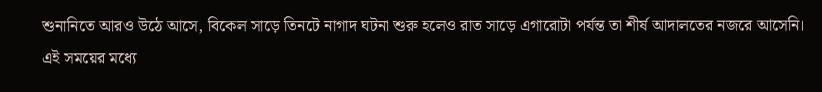শুনানিতে আরও উঠে আসে, বিকেল সাড়ে তিনটে নাগাদ ঘটনা শুরু হলেও রাত সাড়ে এগারোটা পর্যন্ত তা শীর্ষ আদালতের নজরে আসেনি। এই সময়ের মধ্যে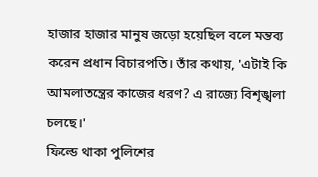হাজার হাজার মানুষ জড়ো হয়েছিল বলে মন্তব্য করেন প্রধান বিচারপতি। তাঁর কথায়, 'এটাই কি আমলাতন্ত্রের কাজের ধরণ? এ রাজ্যে বিশৃঙ্খলা চলছে।'
ফিল্ডে থাকা পুলিশের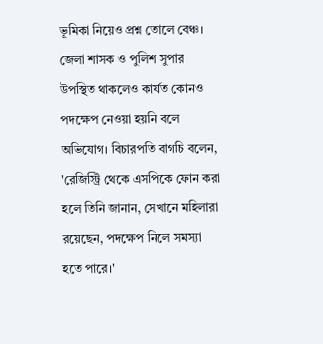ভূমিকা নিয়েও প্রশ্ন তোলে বেঞ্চ। জেলা শাসক ও পুলিশ সুপার উপস্থিত থাকলেও কার্যত কোনও পদক্ষেপ নেওয়া হয়নি বলে অভিযোগ। বিচারপতি বাগচি বলেন, 'রেজিস্ট্রি থেকে এসপিকে ফোন করা হলে তিনি জানান, সেখানে মহিলারা রয়েছেন, পদক্ষেপ নিলে সমস্যা হতে পারে।'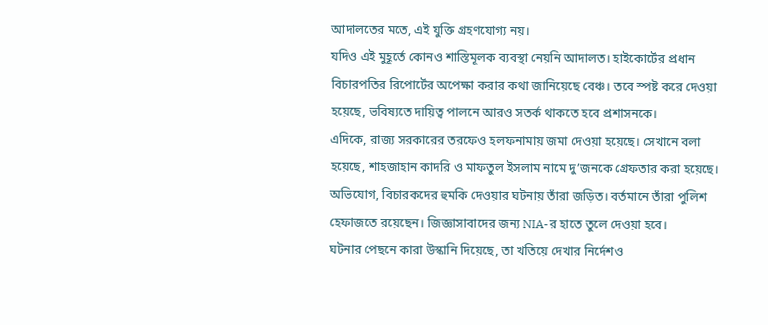আদালতের মতে, এই যুক্তি গ্রহণযোগ্য নয়।
যদিও এই মুহূর্তে কোনও শাস্তিমূলক ব্যবস্থা নেয়নি আদালত। হাইকোর্টের প্রধান বিচারপতির রিপোর্টের অপেক্ষা করার কথা জানিয়েছে বেঞ্চ। তবে স্পষ্ট করে দেওয়া হয়েছে, ভবিষ্যতে দায়িত্ব পালনে আরও সতর্ক থাকতে হবে প্রশাসনকে।
এদিকে, রাজ্য সরকারের তরফেও হলফনামায় জমা দেওয়া হয়েছে। সেখানে বলা হয়েছে, শাহজাহান কাদরি ও মাফতুল ইসলাম নামে দু’জনকে গ্রেফতার করা হয়েছে। অভিযোগ, বিচারকদের হুমকি দেওয়ার ঘটনায় তাঁরা জড়িত। বর্তমানে তাঁরা পুলিশ হেফাজতে রয়েছেন। জিজ্ঞাসাবাদের জন্য NIA-র হাতে তুলে দেওয়া হবে।
ঘটনার পেছনে কারা উস্কানি দিয়েছে, তা খতিয়ে দেখার নির্দেশও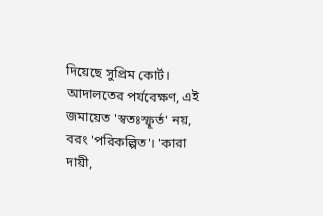দিয়েছে সুপ্রিম কোর্ট। আদালতের পর্যবেক্ষণ, এই জমায়েত 'স্বতঃস্ফূর্ত' নয়, বরং 'পরিকল্পিত'। 'কারা দায়ী,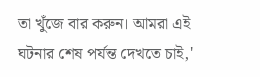তা খুঁজে বার করুন। আমরা এই ঘটনার শেষ পর্যন্ত দেখতে চাই,'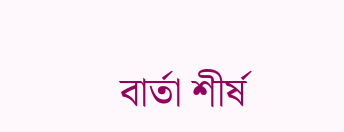বার্তা শীর্ষ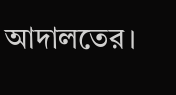আদালতের।